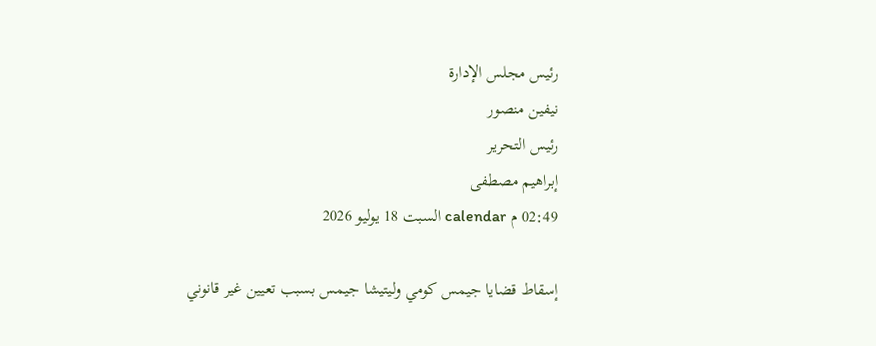رئيس مجلس الإدارة
نيفين منصور
رئيس التحرير
إبراهيم مصطفى
02:49 م calendar السبت 18 يوليو 2026

إسقاط قضايا جيمس كومي وليتيشا جيمس بسبب تعيين غير قانوني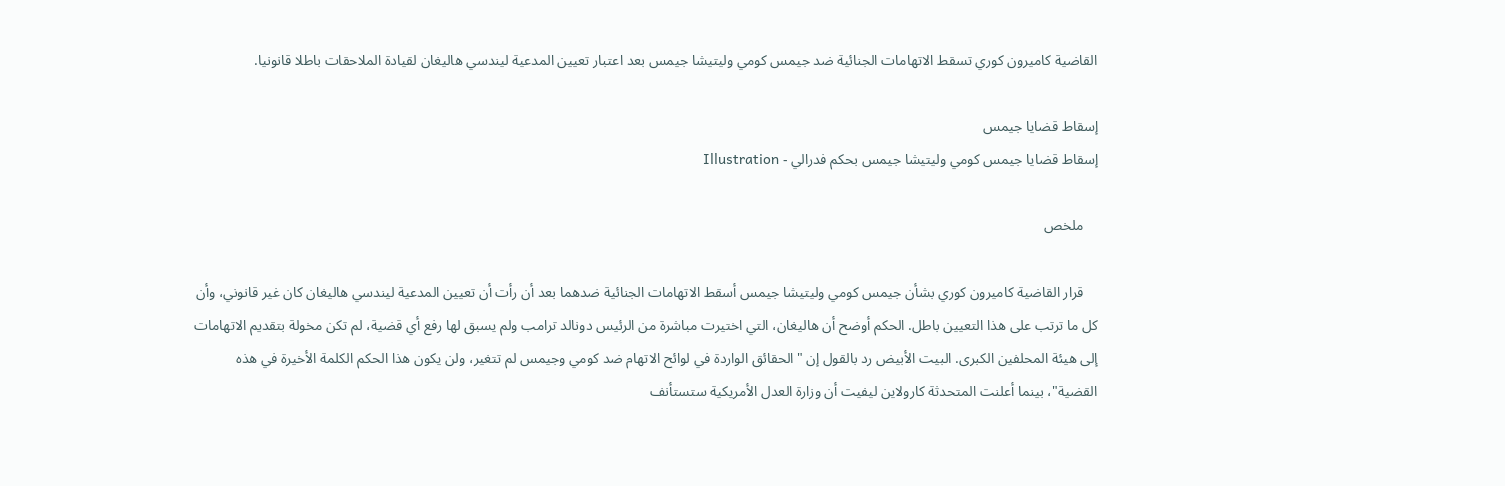القاضية كاميرون كوري تسقط الاتهامات الجنائية ضد جيمس كومي وليتيشا جيمس بعد اعتبار تعيين المدعية ليندسي هاليغان لقيادة الملاحقات باطلا قانونيا.

إسقاط قضايا جيمس
إسقاط قضايا جيمس كومي وليتيشا جيمس بحكم فدرالي - Illustration

    ملخص

    قرار القاضية كاميرون كوري بشأن جيمس كومي وليتيشا جيمس أسقط الاتهامات الجنائية ضدهما بعد أن رأت أن تعيين المدعية ليندسي هاليغان كان غير قانوني، وأن كل ما ترتب على هذا التعيين باطل. الحكم أوضح أن هاليغان، التي اختيرت مباشرة من الرئيس دونالد ترامب ولم يسبق لها رفع أي قضية، لم تكن مخولة بتقديم الاتهامات إلى هيئة المحلفين الكبرى. البيت الأبيض رد بالقول إن "الحقائق الواردة في لوائح الاتهام ضد كومي وجيمس لم تتغير، ولن يكون هذا الحكم الكلمة الأخيرة في هذه القضية"، بينما أعلنت المتحدثة كارولاين ليفيت أن وزارة العدل الأمريكية ستستأنف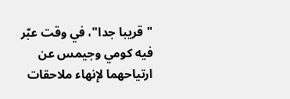"قريبا جدا"، في وقت عبّر فيه كومي وجيمس عن ارتياحهما لإنهاء ملاحقات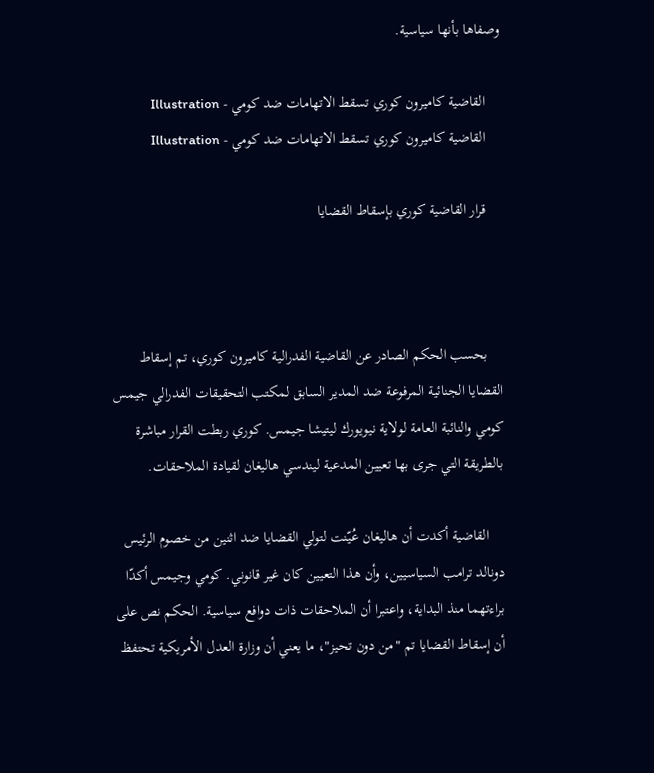وصفاها بأنها سياسية.

    القاضية كاميرون كوري تسقط الاتهامات ضد كومي - Illustration
    القاضية كاميرون كوري تسقط الاتهامات ضد كومي - Illustration

    قرار القاضية كوري بإسقاط القضايا



    بحسب الحكم الصادر عن القاضية الفدرالية كاميرون كوري، تم إسقاط القضايا الجنائية المرفوعة ضد المدير السابق لمكتب التحقيقات الفدرالي جيمس كومي والنائبة العامة لولاية نيويورك ليتيشا جيمس. كوري ربطت القرار مباشرة بالطريقة التي جرى بها تعيين المدعية ليندسي هاليغان لقيادة الملاحقات.

    القاضية أكدت أن هاليغان عُيّنت لتولي القضايا ضد اثنين من خصوم الرئيس دونالد ترامب السياسيين، وأن هذا التعيين كان غير قانوني. كومي وجيمس أكدّا براءتهما منذ البداية، واعتبرا أن الملاحقات ذات دوافع سياسية. الحكم نص على أن إسقاط القضايا تم "من دون تحيز"، ما يعني أن وزارة العدل الأمريكية تحتفظ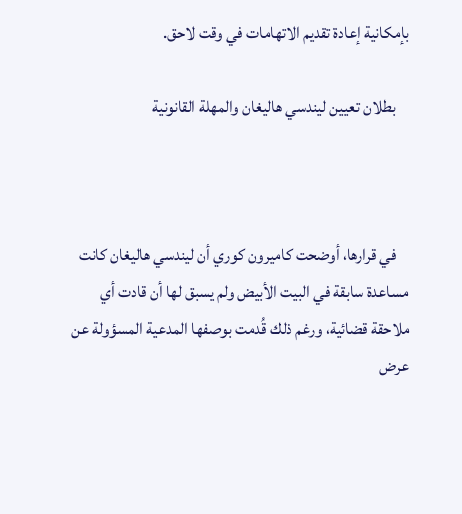بإمكانية إعادة تقديم الاتهامات في وقت لاحق.

    بطلان تعيين ليندسي هاليغان والمهلة القانونية



    في قرارها، أوضحت كاميرون كوري أن ليندسي هاليغان كانت مساعدة سابقة في البيت الأبيض ولم يسبق لها أن قادت أي ملاحقة قضائية، ورغم ذلك قُدمت بوصفها المدعية المسؤولة عن عرض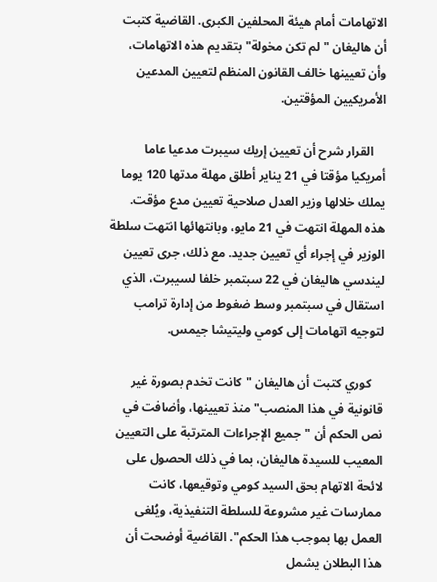الاتهامات أمام هيئة المحلفين الكبرى. القاضية كتبت أن هاليغان "لم تكن مخولة" بتقديم هذه الاتهامات، وأن تعيينها خالف القانون المنظم لتعيين المدعين الأمريكيين المؤقتين.

    القرار شرح أن تعيين إريك سيبرت مدعيا عاما أمريكيا مؤقتا في 21 يناير أطلق مهلة مدتها 120 يوما يملك خلالها وزير العدل صلاحية تعيين مدع مؤقت. هذه المهلة انتهت في 21 مايو، وبانتهائها انتهت سلطة الوزير في إجراء أي تعيين جديد. مع ذلك، جرى تعيين ليندسي هاليغان في 22 سبتمبر خلفا لسيبرت، الذي استقال في سبتمبر وسط ضغوط من إدارة ترامب لتوجيه اتهامات إلى كومي وليتيشا جيمس.

    كوري كتبت أن هاليغان "كانت تخدم بصورة غير قانونية في هذا المنصب" منذ تعيينها، وأضافت في نص الحكم أن "جميع الإجراءات المترتبة على التعيين المعيب للسيدة هاليغان، بما في ذلك الحصول على لائحة الاتهام بحق السيد كومي وتوقيعها، كانت ممارسات غير مشروعة للسلطة التنفيذية، ويُلغى العمل بها بموجب هذا الحكم". القاضية أوضحت أن هذا البطلان يشمل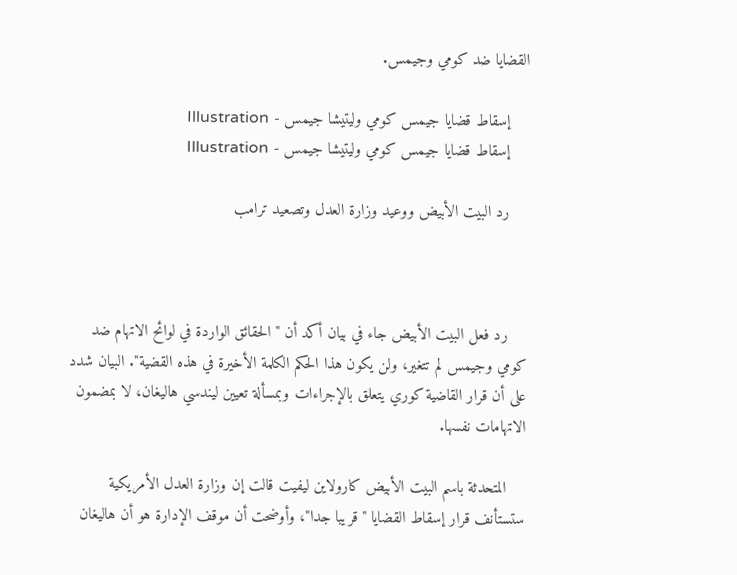القضايا ضد كومي وجيمس.

    إسقاط قضايا جيمس كومي وليتيشا جيمس - Illustration
    إسقاط قضايا جيمس كومي وليتيشا جيمس - Illustration

    رد البيت الأبيض ووعيد وزارة العدل وتصعيد ترامب



    رد فعل البيت الأبيض جاء في بيان أكد أن "الحقائق الواردة في لوائح الاتهام ضد كومي وجيمس لم تتغير، ولن يكون هذا الحكم الكلمة الأخيرة في هذه القضية". البيان شدد على أن قرار القاضية كوري يتعلق بالإجراءات وبمسألة تعيين ليندسي هاليغان، لا بمضمون الاتهامات نفسها.

    المتحدثة باسم البيت الأبيض كارولاين ليفيت قالت إن وزارة العدل الأمريكية ستستأنف قرار إسقاط القضايا "قريبا جدا"، وأوضحت أن موقف الإدارة هو أن هاليغان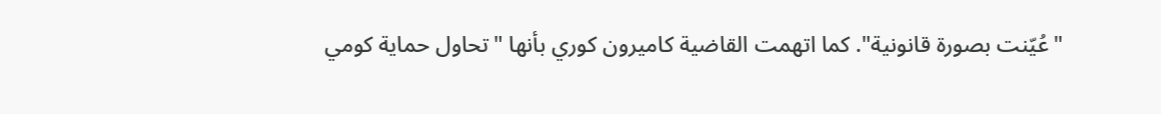"عُيّنت بصورة قانونية". كما اتهمت القاضية كاميرون كوري بأنها "تحاول حماية كومي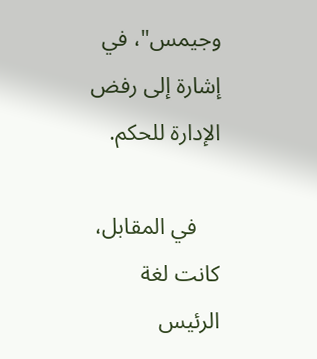وجيمس"، في إشارة إلى رفض الإدارة للحكم.

    في المقابل، كانت لغة الرئيس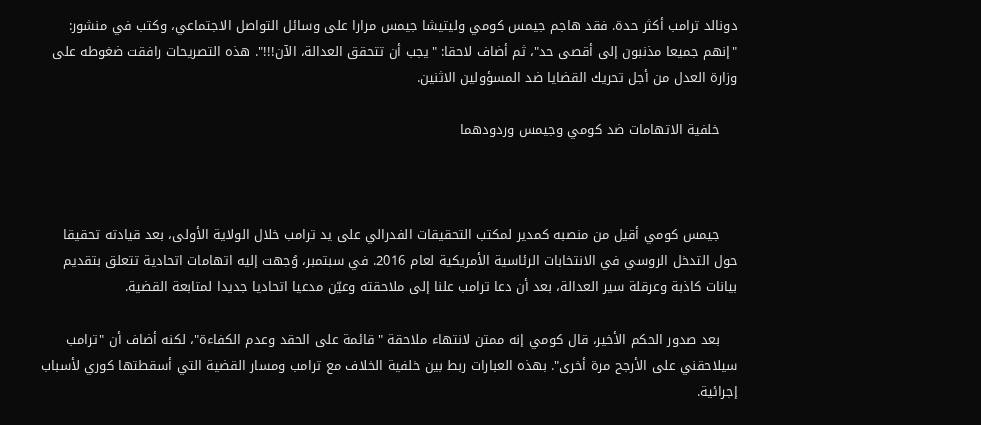دونالد ترامب أكثر حدة. فقد هاجم جيمس كومي وليتيشا جيمس مرارا على وسائل التواصل الاجتماعي، وكتب في منشور: "إنهم جميعا مذنبون إلى أقصى حد"، ثم أضاف لاحقا: "يجب أن تتحقق العدالة، الآن!!!". هذه التصريحات رافقت ضغوطه على وزارة العدل من أجل تحريك القضايا ضد المسؤولين الاثنين.

    خلفية الاتهامات ضد كومي وجيمس وردودهما



    جيمس كومي أقيل من منصبه كمدير لمكتب التحقيقات الفدرالي على يد ترامب خلال الولاية الأولى، بعد قيادته تحقيقا حول التدخل الروسي في الانتخابات الرئاسية الأمريكية لعام 2016. في سبتمبر، وُجهت إليه اتهامات اتحادية تتعلق بتقديم بيانات كاذبة وعرقلة سير العدالة، بعد أن دعا ترامب علنا إلى ملاحقته وعيّن مدعيا اتحاديا جديدا لمتابعة القضية.

    بعد صدور الحكم الأخير، قال كومي إنه ممتن لانتهاء ملاحقة "قائمة على الحقد وعدم الكفاءة"، لكنه أضاف أن "ترامب سيلاحقني على الأرجح مرة أخرى". بهذه العبارات ربط بين خلفية الخلاف مع ترامب ومسار القضية التي أسقطتها كوري لأسباب إجرائية.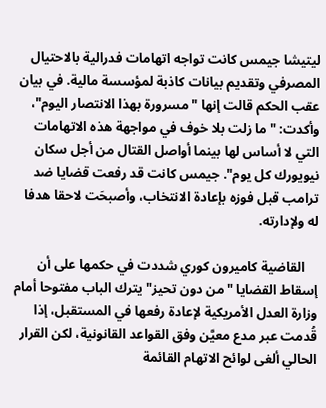ليتيشا جيمس كانت تواجه اتهامات فدرالية بالاحتيال المصرفي وتقديم بيانات كاذبة لمؤسسة مالية. في بيان عقب الحكم قالت إنها "مسرورة بهذا الانتصار اليوم"، وأكدت: "ما زلت بلا خوف في مواجهة هذه الاتهامات التي لا أساس لها بينما أواصل القتال من أجل سكان نيويورك كل يوم". جيمس كانت قد رفعت قضايا ضد ترامب قبل فوزه بإعادة الانتخاب، وأصبحَت لاحقا هدفا له ولإدارته.

    القاضية كاميرون كوري شددت في حكمها على أن إسقاط القضايا "من دون تحيز" يترك الباب مفتوحا أمام وزارة العدل الأمريكية لإعادة رفعها في المستقبل، إذا قُدمت عبر مدع معيَّن وفق القواعد القانونية، لكن القرار الحالي ألغى لوائح الاتهام القائمة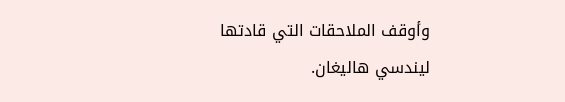وأوقف الملاحقات التي قادتها ليندسي هاليغان.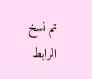تم نسخ الرابط